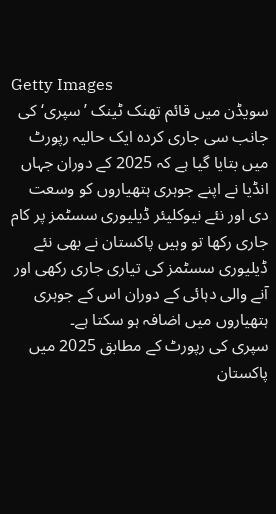Getty Images
سویڈن میں قائم تھنک ٹینک ’سپری‘ کی جانب سی جاری کردہ ایک حالیہ رپورٹ میں بتایا گیا ہے کہ 2025 کے دوران جہاں انڈیا نے اپنے جوہری ہتھیاروں کو وسعت دی اور نئے نیوکلیئر ڈیلیوری سسٹمز پر کام جاری رکھا تو وہیں پاکستان نے بھی نئے ڈیلیوری سسٹمز کی تیاری جاری رکھی اور آنے والی دہائی کے دوران اس کے جوہری ہتھیاروں میں اضافہ ہو سکتا ہے۔
سپری کی رپورٹ کے مطابق 2025 میں پاکستان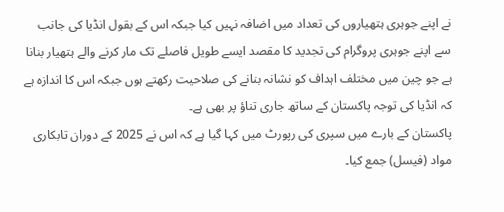نے اپنے جوہری ہتھیاروں کی تعداد میں اضافہ نہیں کیا جبکہ اس کے بقول انڈیا کی جانب سے اپنے جوہری پروگرام کی تجدید کا مقصد ایسے طویل فاصلے تک مار کرنے والے ہتھیار بنانا ہے جو چین میں مختلف اہداف کو نشانہ بنانے کی صلاحیت رکھتے ہوں جبکہ اس کا اندازہ ہے کہ انڈیا کی توجہ پاکستان کے ساتھ جاری تناؤ پر بھی ہے۔
پاکستان کے بارے میں سپری کی رپورٹ میں کہا گیا ہے کہ اس نے 2025 کے دوران تابکاری مواد (فیسل) جمع کیا۔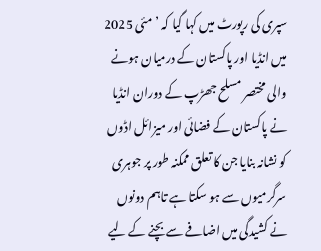سپری کی رپورٹ میں کہا گیا کہ ’مئی 2025 میں انڈیا اور پاکستان کے درمیان ہونے والی مختصر مسلح جھڑپ کے دوران انڈیا نے پاکستان کے فضائی اور میزائل اڈوں کو نشانہ بنایا جن کا تعلق ممکنہ طور پر جوہری سرگرمیوں سے ہو سکتا ہے تاہم دونوں نے کشیدگی میں اضافے سے بچنے کے لیے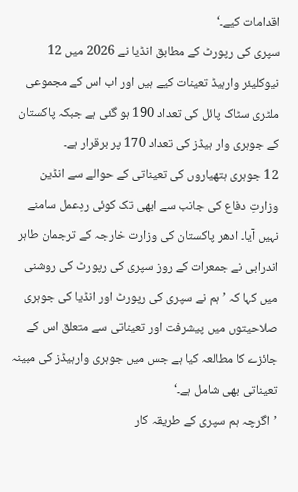اقدامات کیے۔‘
سپری کی رپورٹ کے مطابق انڈیا نے 2026 میں 12 نیوکلیئر وارہیڈ تعینات کیے ہیں اور اب اس کے مجموعی ملٹری سٹاک پائل کی تعداد 190 ہو گئی ہے جبکہ پاکستان کے جوہری وار ہیڈز کی تعداد 170 پر برقرار ہے۔
12 جوہری ہتھیاروں کی تعیناتی کے حوالے سے انڈین وزارتِ دفاع کی جانب سے ابھی تک کوئی ردِعمل سامنے نہیں آیا۔ ادھر پاکستان کی وزارت خارجہ کے ترجمان طاہر اندرابی نے جمعرات کے روز سپری کی رپورٹ کی روشنی میں کہا کہ ’ہم نے سپری کی رپورٹ اور انڈیا کی جوہری صلاحیتوں میں پیشرفت اور تعیناتی سے متعلق اس کے جائزے کا مطالعہ کیا ہے جس میں جوہری وارہیڈز کی مبینہ تعیناتی بھی شامل ہے۔‘
’اگرچہ ہم سپری کے طریقہ کار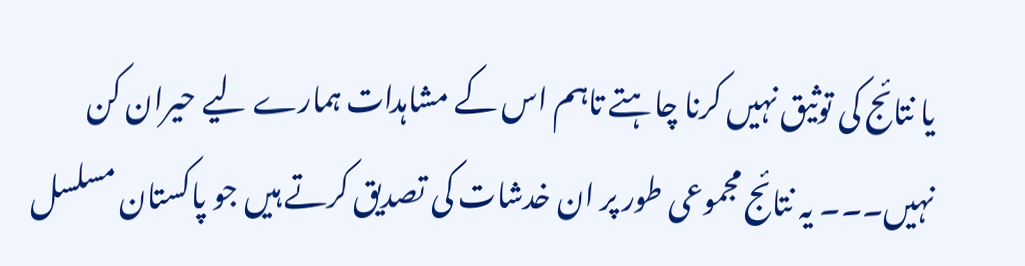یا نتائج کی توثیق نہیں کرنا چاہتے تاہم اس کے مشاہدات ہمارے لیے حیران کن نہیں۔۔۔ یہ نتائج مجموعی طور پر ان خدشات کی تصدیق کرتے ہیں جو پاکستان مسلسل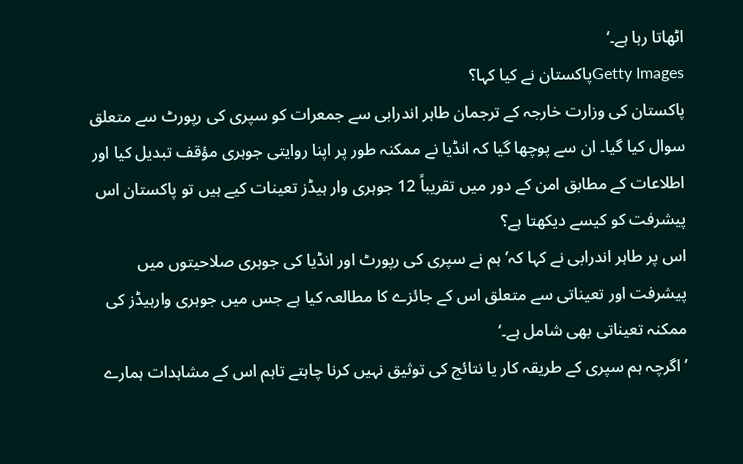اٹھاتا رہا ہے۔‘
Getty Imagesپاکستان نے کیا کہا؟
پاکستان کی وزارت خارجہ کے ترجمان طاہر اندرابی سے جمعرات کو سپری کی رپورٹ سے متعلق سوال کیا گیا۔ ان سے پوچھا گیا کہ انڈیا نے ممکنہ طور پر اپنا روایتی جوہری مؤقف تبدیل کیا اور اطلاعات کے مطابق امن کے دور میں تقریباً 12 جوہری وار ہیڈز تعینات کیے ہیں تو پاکستان اس پیشرفت کو کیسے دیکھتا ہے؟
اس پر طاہر اندرابی نے کہا کہ’ہم نے سپری کی رپورٹ اور انڈیا کی جوہری صلاحیتوں میں پیشرفت اور تعیناتی سے متعلق اس کے جائزے کا مطالعہ کیا ہے جس میں جوہری وارہیڈز کی ممکنہ تعیناتی بھی شامل ہے۔‘
’اگرچہ ہم سپری کے طریقہ کار یا نتائج کی توثیق نہیں کرنا چاہتے تاہم اس کے مشاہدات ہمارے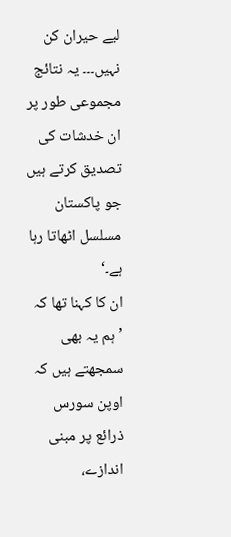لیے حیران کن نہیں۔۔۔ یہ نتائج مجموعی طور پر ان خدشات کی تصدیق کرتے ہیں جو پاکستان مسلسل اٹھاتا رہا ہے۔‘
ان کا کہنا تھا کہ ’ہم یہ بھی سمجھتے ہیں کہ اوپن سورس ذرائع پر مبنی اندازے،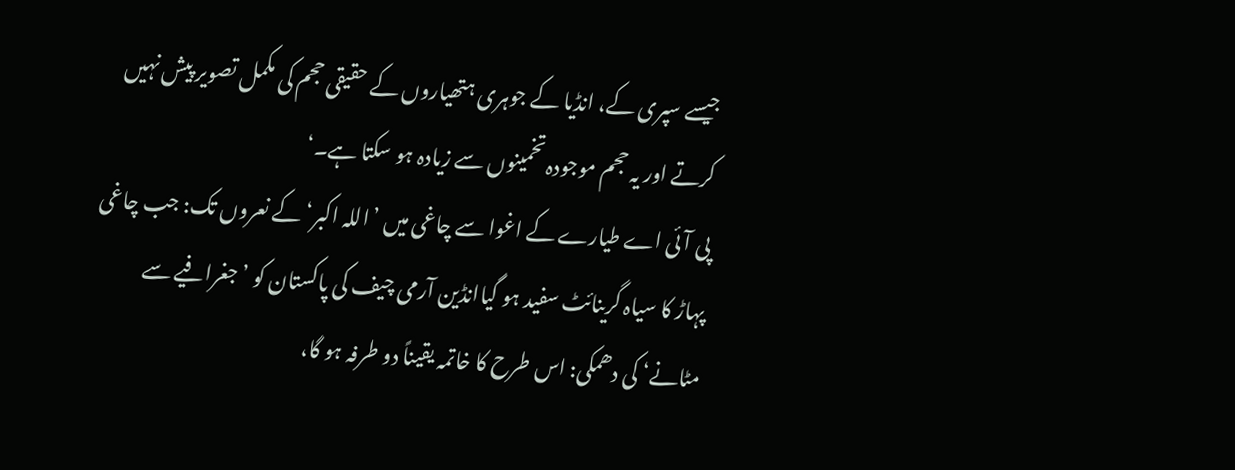جیسے سپری کے، انڈیا کے جوہری ہتھیاروں کے حقیقی حجم کی مکمل تصویر پیش نہیں کرتے اور یہ حجم موجودہ تخمینوں سے زیادہ ہو سکتا ہے۔‘
پی آئی اے طیارے کے اغوا سے چاغی میں ’اللہ اکبر‘ کے نعروں تک: جب چاغی پہاڑ کا سیاہ گرینائٹ سفید ہو گیاانڈین آرمی چیف کی پاکستان کو ’جغرافیے سے مٹانے‘ کی دھمکی: اس طرح کا خاتمہ یقیناً دو طرفہ ہو گا،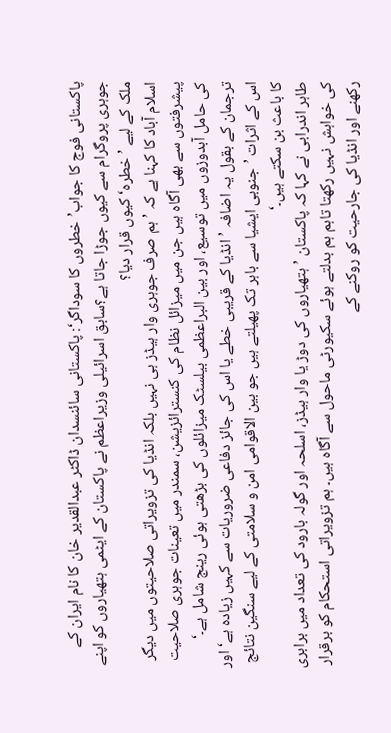پاکستانی فوج کا جواب’خطروں کا سوداگر‘: پاکستانی سائنسدان ڈاکٹر عبدالقدیر خان کا نام ایران کے جوہری پروگرام سے کیوں جوڑا جاتا ہے؟سابق اسرائیلی وزیراعظم نے پاکستان کے ایٹمی ہتھیاروں کو اپنے ملک کے لیے ’خطرہ‘ کیوں قرار دیا؟
اسلام آباد کا کہنا ہے کہ ’ہم صرف جوہری وار ہیڈز ہی نہیں بلکہ انڈیا کی تزویراتی صلاحیتوں میں دیگر پیشرفتوں سے بھی آگاہ ہیں جن میں میزائل نظام کی کنسترائزیشن، سمندر میں تعینات جوہری صلاحیت کی حامل آبدوزوں میں توسیع، اور بین البراعظمی بیلسٹک میزائلوں کی بڑھتی ہوئی رینج شامل ہے۔‘
ترجمان کے بقول یہ اضافہ ’انڈیا کے قریبی خطے یا اس کی جائز دفاعی ضروریات سے کہیں زیادہ ہے‘ اور اس کے اثرات ’جنوبی ایشیا سے باہر تک پھیلتے ہیں جو بین الاقوامی امن و سلامتی کے لیے سنگین نتائج کا باعث بن سکتے ہیں۔‘
طاہر اندرابی نے کہا کہ پاکستان ’ہتھیاروں کی دوڑ یا وار ہیڈز، اسلحہ اور گولہ بارود کی تعداد میں برابری کی خواہش نہیں رکھتا تاہم ہم بدلتے ہوئے سکیورٹی ماحول سے آگاہ ہیں۔ ہم تزویراتی استحکام کو برقرار رکھنے اور انڈیا کی جارحیت کو روکنے کے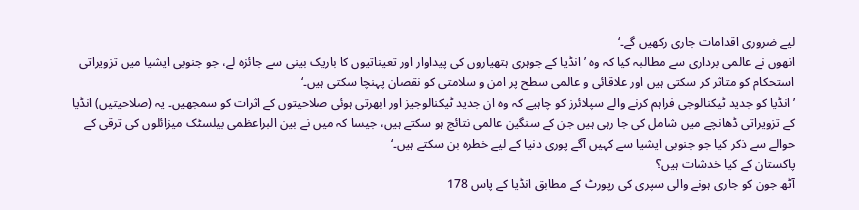لیے ضروری اقدامات جاری رکھیں گے۔‘
انھوں نے عالمی برداری سے مطالبہ کیا کہ وہ ’انڈیا کے جوہری ہتھیاروں کی پیداوار اور تعیناتیوں کا باریک بینی سے جائزہ لے، جو جنوبی ایشیا میں تزویراتی استحکام کو متاثر کر سکتی ہیں اور علاقائی و عالمی سطح پر امن و سلامتی کو نقصان پہنچا سکتی ہیں۔‘
’انڈیا کو جدید ٹیکنالوجی فراہم کرنے والے سپلائرز کو چاہیے کہ وہ ان جدید ٹیکنالوجیز اور ابھرتی ہوئی صلاحیتوں کے اثرات کو سمجھیں۔ یہ (صلاحیتیں) انڈیا کے تزویراتی ڈھانچے میں شامل کی جا رہی ہیں جن کے سنگین عالمی نتائج ہو سکتے ہیں، جیسا کہ میں نے بین البراعظمی بیلسٹک میزائلوں کی ترقی کے حوالے سے ذکر کیا جو جنوبی ایشیا سے کہیں آگے پوری دنیا کے لیے خطرہ بن سکتے ہیں۔‘
پاکستان کے کیا خدشات ہیں؟
آٹھ جون کو جاری ہونے والی سپری کی رپورٹ کے مطابق انڈیا کے پاس 178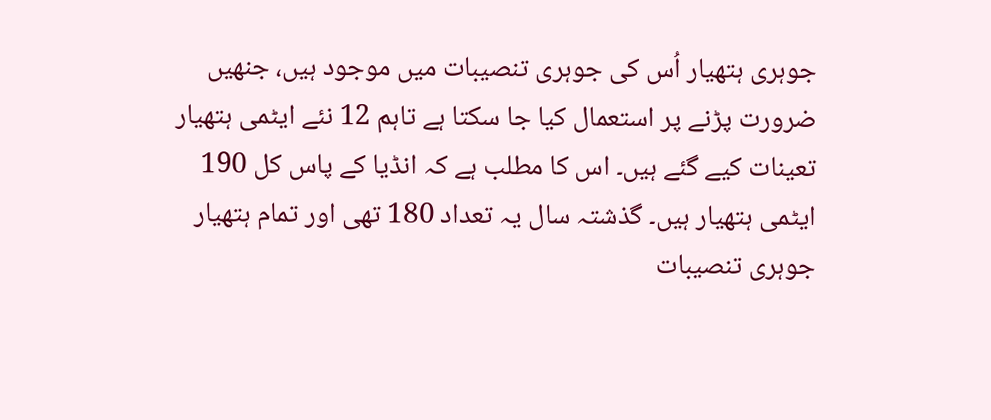جوہری ہتھیار اُس کی جوہری تنصیبات میں موجود ہیں، جنھیں ضرورت پڑنے پر استعمال کیا جا سکتا ہے تاہم 12 نئے ایٹمی ہتھیار تعینات کیے گئے ہیں۔ اس کا مطلب ہے کہ انڈیا کے پاس کل 190 ایٹمی ہتھیار ہیں۔ گذشتہ سال یہ تعداد 180 تھی اور تمام ہتھیار جوہری تنصیبات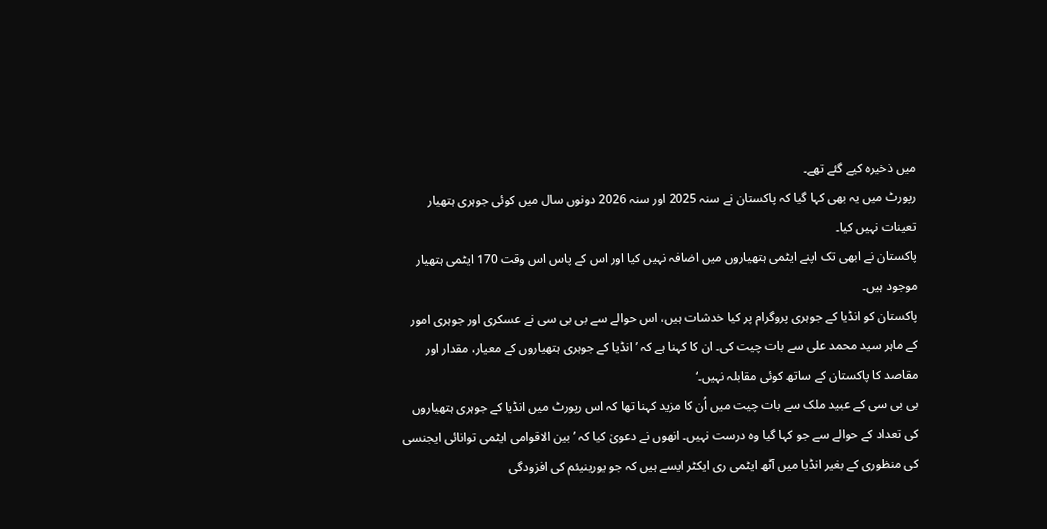میں ذخیرہ کیے گئے تھے۔
رپورٹ میں یہ بھی کہا گیا کہ پاکستان نے سنہ 2025 اور سنہ 2026 دونوں سال میں کوئی جوہری ہتھیار تعینات نہیں کیا۔
پاکستان نے ابھی تک اپنے ایٹمی ہتھیاروں میں اضافہ نہیں کیا اور اس کے پاس اس وقت 170 ایٹمی ہتھیار موجود ہیں۔
پاکستان کو انڈیا کے جوہری پروگرام پر کیا خدشات ہیں، اس حوالے سے بی بی سی نے عسکری اور جوہری امور کے ماہر سید محمد علی سے بات چیت کی۔ ان کا کہنا ہے کہ ’انڈیا کے جوہری ہتھیاروں کے معیار، مقدار اور مقاصد کا پاکستان کے ساتھ کوئی مقابلہ نہیں۔‘
بی بی سی کے عبید ملک سے بات چیت میں اُن کا مزید کہنا تھا کہ اس رپورٹ میں انڈیا کے جوہری ہتھیاروں کی تعداد کے حوالے سے جو کہا گیا وہ درست نہیں۔ انھوں نے دعویٰ کیا کہ ’بین الاقوامی ایٹمی توانائی ایجنسی کی منظوری کے بغیر انڈیا میں آٹھ ایٹمی ری ایکٹر ایسے ہیں کہ جو یورینیئم کی افزودگی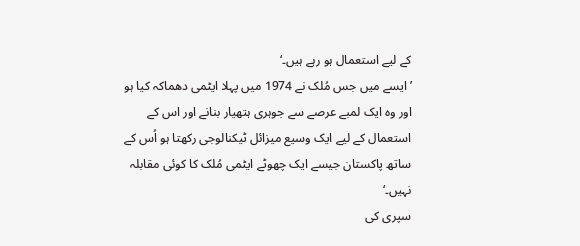کے لیے استعمال ہو رہے ہیں۔‘
’ایسے میں جس مُلک نے 1974 میں پہلا ایٹمی دھماکہ کیا ہو اور وہ ایک لمبے عرصے سے جوہری ہتھیار بنانے اور اس کے استعمال کے لیے ایک وسیع میزائل ٹیکنالوجی رکھتا ہو اُس کے ساتھ پاکستان جیسے ایک چھوٹے ایٹمی مُلک کا کوئی مقابلہ نہیں۔‘
سپری کی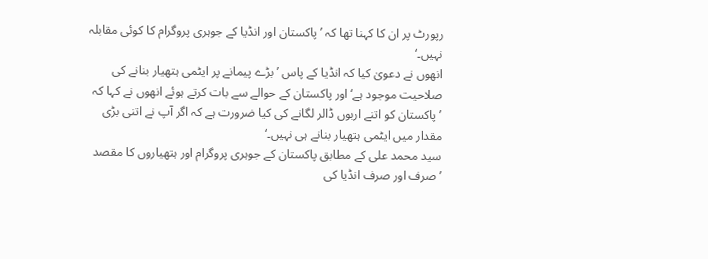رپورٹ پر ان کا کہنا تھا کہ ’پاکستان اور انڈیا کے جوہری پروگرام کا کوئی مقابلہ نہیں۔‘
انھوں نے دعویٰ کیا کہ انڈیا کے پاس ’بڑے پیمانے پر ایٹمی ہتھیار بنانے کی صلاحیت موجود ہے‘ اور پاکستان کے حوالے سے بات کرتے ہوئے انھوں نے کہا کہ ’پاکستان کو اتنے اربوں ڈالر لگانے کی کیا ضرورت ہے کہ اگر آپ نے اتنی بڑی مقدار میں ایٹمی ہتھیار بنانے ہی نہیں۔‘
سید محمد علی کے مطابق پاکستان کے جوہری پروگرام اور ہتھیاروں کا مقصد ’صرف اور صرف انڈیا کی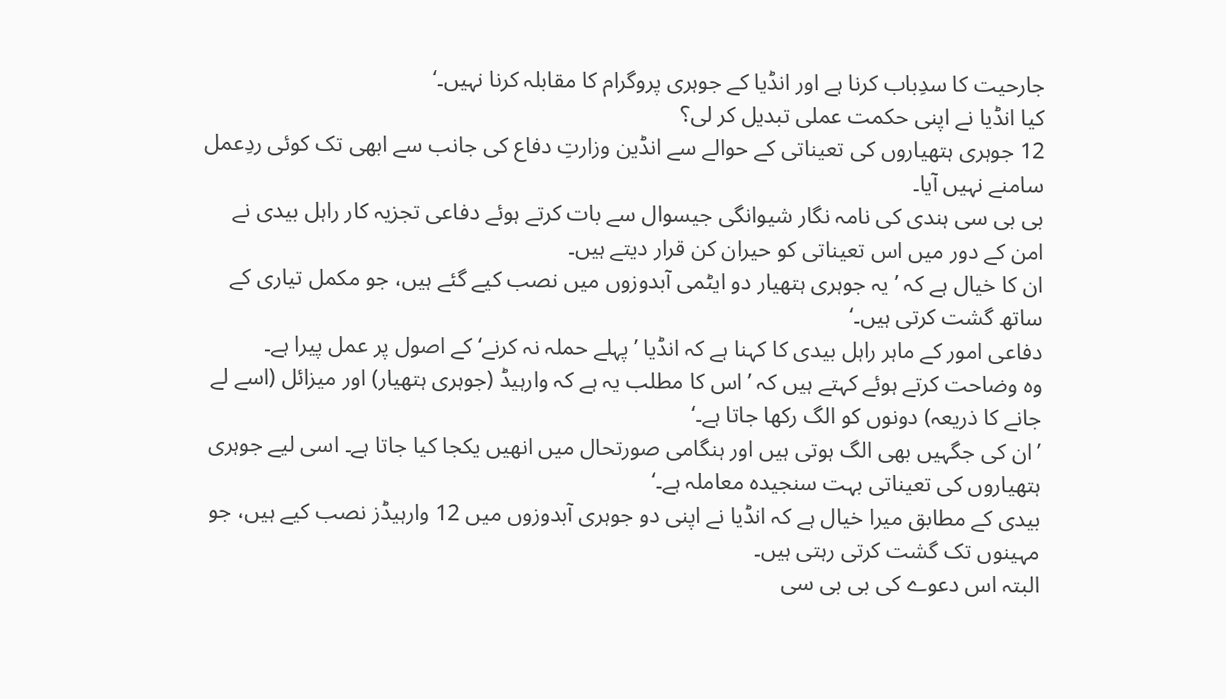جارحیت کا سدِباب کرنا ہے اور انڈیا کے جوہری پروگرام کا مقابلہ کرنا نہیں۔‘
کیا انڈیا نے اپنی حکمت عملی تبدیل کر لی؟
12 جوہری ہتھیاروں کی تعیناتی کے حوالے سے انڈین وزارتِ دفاع کی جانب سے ابھی تک کوئی ردِعمل سامنے نہیں آیا۔
بی بی سی ہندی کی نامہ نگار شیوانگی جیسوال سے بات کرتے ہوئے دفاعی تجزیہ کار راہل بیدی نے امن کے دور میں اس تعیناتی کو حیران کن قرار دیتے ہیں۔
ان کا خیال ہے کہ ’یہ جوہری ہتھیار دو ایٹمی آبدوزوں میں نصب کیے گئے ہیں، جو مکمل تیاری کے ساتھ گشت کرتی ہیں۔‘
دفاعی امور کے ماہر راہل بیدی کا کہنا ہے کہ انڈیا ’پہلے حملہ نہ کرنے‘ کے اصول پر عمل پیرا ہے۔
وہ وضاحت کرتے ہوئے کہتے ہیں کہ ’اس کا مطلب یہ ہے کہ وارہیڈ (جوہری ہتھیار) اور میزائل (اسے لے جانے کا ذریعہ) دونوں کو الگ رکھا جاتا ہے۔‘
’ان کی جگہیں بھی الگ ہوتی ہیں اور ہنگامی صورتحال میں انھیں یکجا کیا جاتا ہے۔ اسی لیے جوہری ہتھیاروں کی تعیناتی بہت سنجیدہ معاملہ ہے۔‘
بیدی کے مطابق میرا خیال ہے کہ انڈیا نے اپنی دو جوہری آبدوزوں میں 12 وارہیڈز نصب کیے ہیں، جو مہینوں تک گشت کرتی رہتی ہیں۔
البتہ اس دعوے کی بی بی سی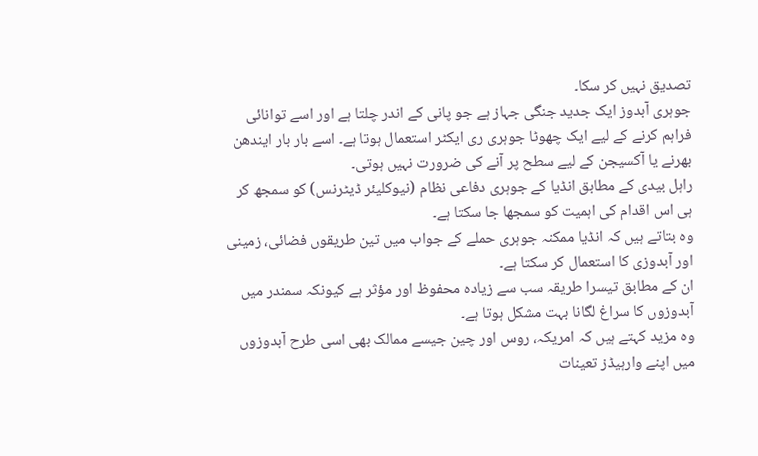تصدیق نہیں کر سکا۔
جوہری آبدوز ایک جدید جنگی جہاز ہے جو پانی کے اندر چلتا ہے اور اسے توانائی فراہم کرنے کے لیے ایک چھوٹا جوہری ری ایکٹر استعمال ہوتا ہے۔ اسے بار بار ایندھن بھرنے یا آکسیجن کے لیے سطح پر آنے کی ضرورت نہیں ہوتی۔
راہل بیدی کے مطابق انڈیا کے جوہری دفاعی نظام (نیوکلیئر ڈیٹرنس) کو سمجھ کر ہی اس اقدام کی اہمیت کو سمجھا جا سکتا ہے۔
وہ بتاتے ہیں کہ انڈیا ممکنہ جوہری حملے کے جواب میں تین طریقوں فضائی، زمینی اور آبدوزی کا استعمال کر سکتا ہے۔
ان کے مطابق تیسرا طریقہ سب سے زیادہ محفوظ اور مؤثر ہے کیونکہ سمندر میں آبدوزوں کا سراغ لگانا بہت مشکل ہوتا ہے۔
وہ مزید کہتے ہیں کہ امریکہ، روس اور چین جیسے ممالک بھی اسی طرح آبدوزوں میں اپنے وارہیڈز تعینات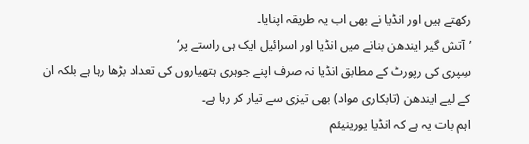رکھتے ہیں اور انڈیا نے بھی اب یہ طریقہ اپنایا۔
’آتش گیر ایندھن بنانے میں انڈیا اور اسرائیل ایک ہی راستے پر‘
سِپری کی رپورٹ کے مطابق انڈیا نہ صرف اپنے جوہری ہتھیاروں کی تعداد بڑھا رہا ہے بلکہ ان کے لیے ایندھن (تابکاری مواد) بھی تیزی سے تیار کر رہا ہے۔
اہم بات یہ ہے کہ انڈیا یورینیئم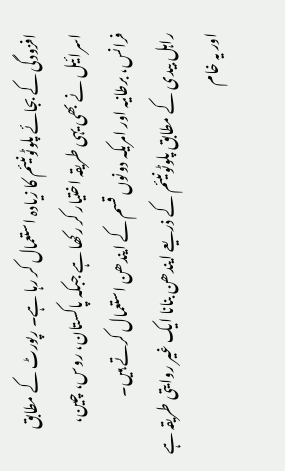افزودگی کے بجائے پلوٹونیئم کا زیادہ استعمال کر رہا ہے۔ رپورٹ کے مطابق اسرائیل نے بھی یہی طریقہ اختیار کر رکھا ہے جبکہ پاکستان، روس، چین، فرانس، برطانیہ اور امریکہ دونوں قسم کے ایندھن استعمال کرتے ہیں۔
راہل بیدی کے مطابق پلوٹونیئم کے ذریعے ایندھن بنانا ایک غیر روایتی طریقہ ہے اور یہ خام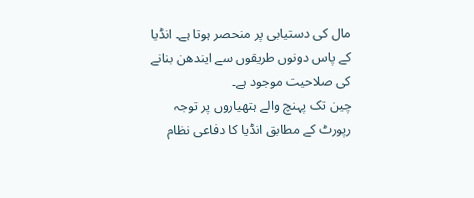مال کی دستیابی پر منحصر ہوتا ہے۔ انڈیا کے پاس دونوں طریقوں سے ایندھن بنانے کی صلاحیت موجود ہے۔
چین تک پہنچ والے ہتھیاروں پر توجہ
رپورٹ کے مطابق انڈیا کا دفاعی نظام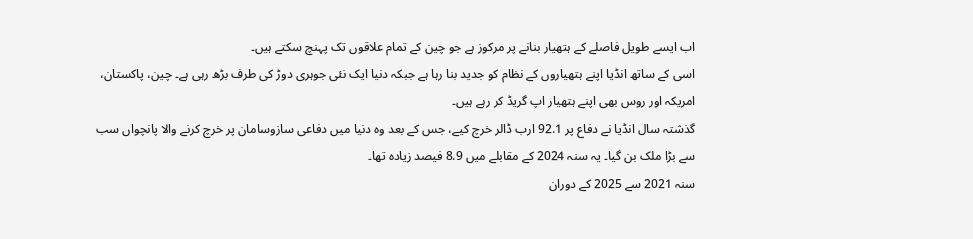اب ایسے طویل فاصلے کے ہتھیار بنانے پر مرکوز ہے جو چین کے تمام علاقوں تک پہنچ سکتے ہیں۔
اسی کے ساتھ انڈیا اپنے ہتھیاروں کے نظام کو جدید بنا رہا ہے جبکہ دنیا ایک نئی جوہری دوڑ کی طرف بڑھ رہی ہے۔ چین، پاکستان، امریکہ اور روس بھی اپنے ہتھیار اپ گریڈ کر رہے ہیں۔
گذشتہ سال انڈیا نے دفاع پر 92.1 ارب ڈالر خرچ کیے، جس کے بعد وہ دنیا میں دفاعی سازوسامان پر خرچ کرنے والا پانچواں سب سے بڑا ملک بن گیا۔ یہ سنہ 2024 کے مقابلے میں 8.9 فیصد زیادہ تھا۔
سنہ 2021 سے 2025 کے دوران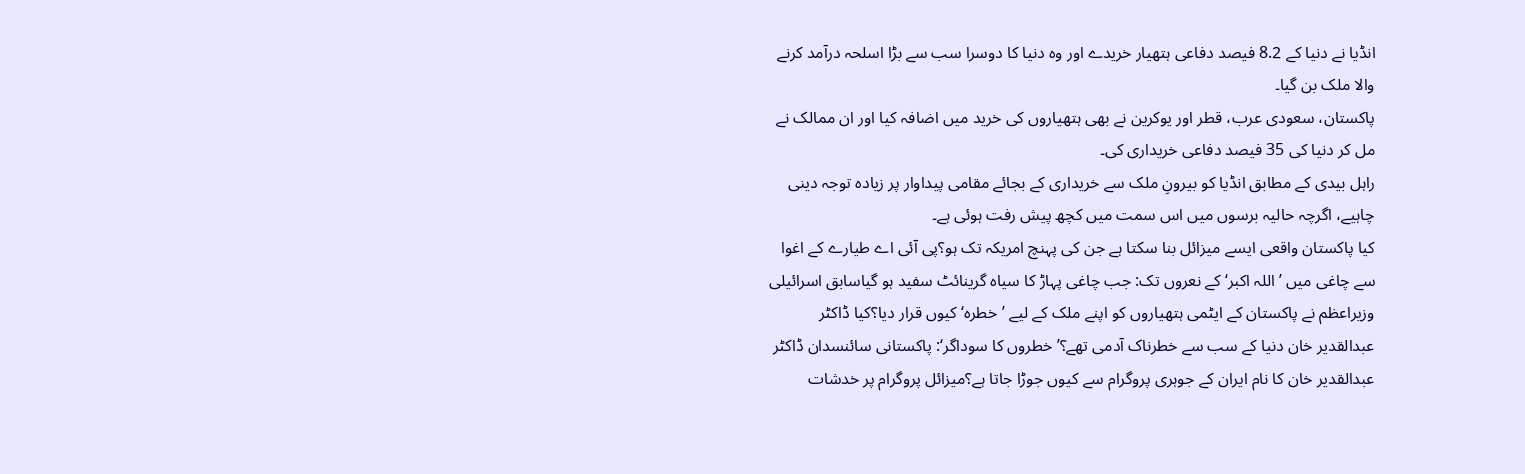انڈیا نے دنیا کے 8.2 فیصد دفاعی ہتھیار خریدے اور وہ دنیا کا دوسرا سب سے بڑا اسلحہ درآمد کرنے والا ملک بن گیا۔
پاکستان، سعودی عرب، قطر اور یوکرین نے بھی ہتھیاروں کی خرید میں اضافہ کیا اور ان ممالک نے مل کر دنیا کی 35 فیصد دفاعی خریداری کی۔
راہل بیدی کے مطابق انڈیا کو بیرونِ ملک سے خریداری کے بجائے مقامی پیداوار پر زیادہ توجہ دینی چاہیے، اگرچہ حالیہ برسوں میں اس سمت میں کچھ پیش رفت ہوئی ہے۔
کیا پاکستان واقعی ایسے میزائل بنا سکتا ہے جن کی پہنچ امریکہ تک ہو؟پی آئی اے طیارے کے اغوا سے چاغی میں ’اللہ اکبر‘ کے نعروں تک: جب چاغی پہاڑ کا سیاہ گرینائٹ سفید ہو گیاسابق اسرائیلی وزیراعظم نے پاکستان کے ایٹمی ہتھیاروں کو اپنے ملک کے لیے ’خطرہ‘ کیوں قرار دیا؟کیا ڈاکٹر عبدالقدیر خان دنیا کے سب سے خطرناک آدمی تھے؟’خطروں کا سوداگر‘: پاکستانی سائنسدان ڈاکٹر عبدالقدیر خان کا نام ایران کے جوہری پروگرام سے کیوں جوڑا جاتا ہے؟میزائل پروگرام پر خدشات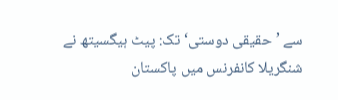سے ’حقیقی دوستی‘ تک: پیٹ ہیگسیتھ نے شنگریلا کانفرنس میں پاکستان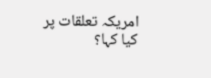امریکہ تعلقات پر کیا کہا؟